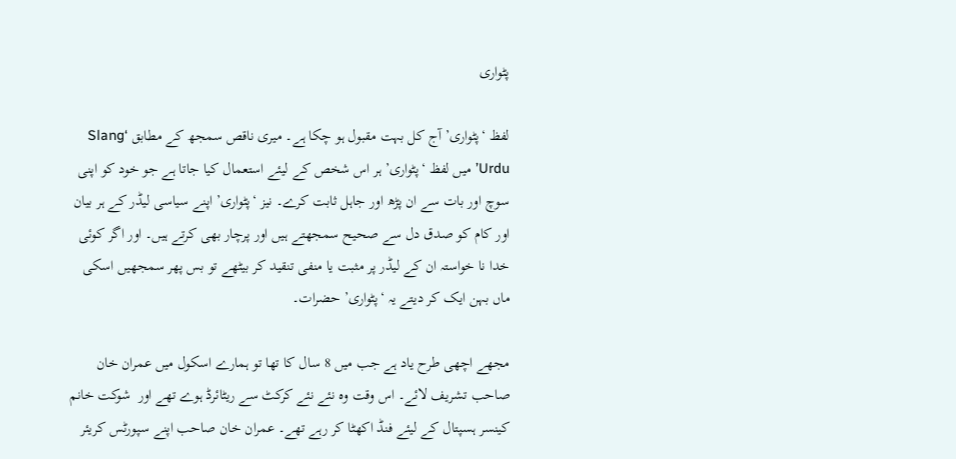پٹواری

لفظ ‘پٹواری’ آج کل بہت مقبول ہو چکا ہے۔ میری ناقص سمجھ کے مطابق ‘Slang Urdu’ میں لفظ ‘پٹواری’ ہر اس شخص کے لیئے استعمال کیا جاتا ہے جو خود کو اپنی سوچ اور بات سے ان پڑھ اور جاہل ثابت کرے۔ نیز ‘پٹواری’ اپنے سیاسی لیڈر کے ہر بیان اور کام کو صدق دل سے صحیح سمجھتے ہیں اور پرچار بھی کرتے ہیں۔ اور اگر کوئی خدا نا خواستہ ان کے لیڈر پر مثبت یا منفی تنقید کر بیٹھے تو بس پھر سمجھیں اسکی ماں بہن ایک کر دیتے یہ ‘پٹواری’ حضرات۔

مجھے اچھی طرح یاد ہے جب میں 8 سال کا تھا تو ہمارے اسکول میں عمران خان صاحب تشریف لائے۔ اس وقت وہ نئے نئے کرکٹ سے ریٹائرڈ ہوے تھے اور  شوکت خانم کینسر ہسپتال کے لیئے فنڈ اکھٹا کر رہے تھے۔ عمران خان صاحب اپنے سپورٹس کریئر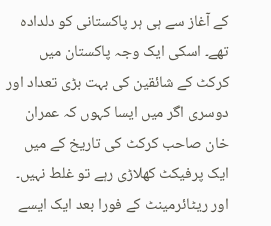کے آغاز سے ہی ہر پاکستانی کو دلدادہ تھے۔ اسکی ایک وجہ پاکستان میں کرکٹ کے شائقین کی بہت بڑی تعداد اور دوسری اگر میں ایسا کہوں کہ عمران خان صاحب کرکٹ کی تاریخ کے میں ایک پرفیکٹ کھلاڑی رہے تو غلط نہیں۔ اور ریٹائرمینٹ کے فورا بعد ایک ایسے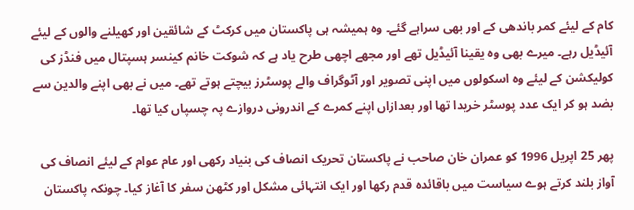کام کے لیئے کمر باندھی کے اور بھی سراہے گئے۔ وہ ہمیشہ ہی پاکستان میں کرکٹ کے شائقین اور کھیلنے والوں کے لیئے آئیڈیل رہے۔ میرے بھی وہ یقینا آئیڈیل تھے اور مجھے اچھی طرح یاد ہے کہ شوکت خانم کینسر ہسپتال میں فنڈز کی کولیکشن کے لیئے وہ اسکولوں میں اپنی تصویر اور آٹوگراف والے پوسٹرز بیچتے ہوتے تھے۔ میں نے بھی اپنے والدین سے بضد ہو کر ایک عدد پوسٹر خریدا تھا اور بعدازاں اپنے کمرے کے اندرونی دروازے پہ چسپاں کیا تھا۔

پھر 25 اپریل 1996 کو عمران خان صاحب نے پاکستان تحریک انصاف کی بنیاد رکھی اور عام عوام کے لیئے انصاف کی آواز بلند کرتے ہوے سیاست میں باقائدہ قدم رکھا اور ایک انتہائی مشکل اور کٹھن سفر کا آغاز کیا۔ چونکہ پاکستان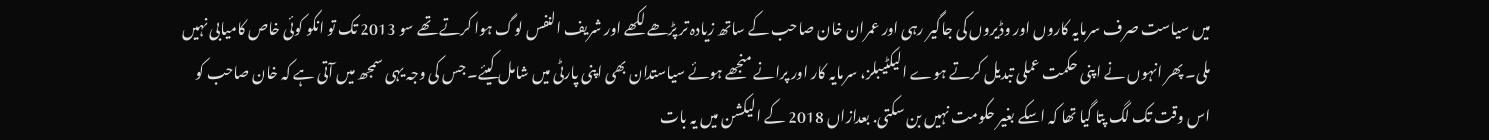میں سیاست صرف سرمایہ کاروں اور وڈیروں کی جاگیر رہی اور عمران خان صاحب کے ساتھ زیادہ تر پڑھے لکھے اور شریف النفس لوگ ہوا کرتے تھے سو 2013 تک تو انکو کوئی خاص کامیابی نہیں ملی۔ پھر انہوں نے اپنی حکمت عملی تبدیل کرتے ہوے الیکٹیبلز، سرمایہ کار اور پرانے منجھے ہوئے سیاستدان بھی اپنی پارٹی میں شامل کیئے۔ جس کی وجہ یہی سمجھ میں آتی ہے کہ خان صاحب کو اس وقت تک لگ پتا گیا تھا کہ اسکے بغیر حکومت نہیں بن سکتی. بعدازاں 2018 کے الیکشن میں یہ بات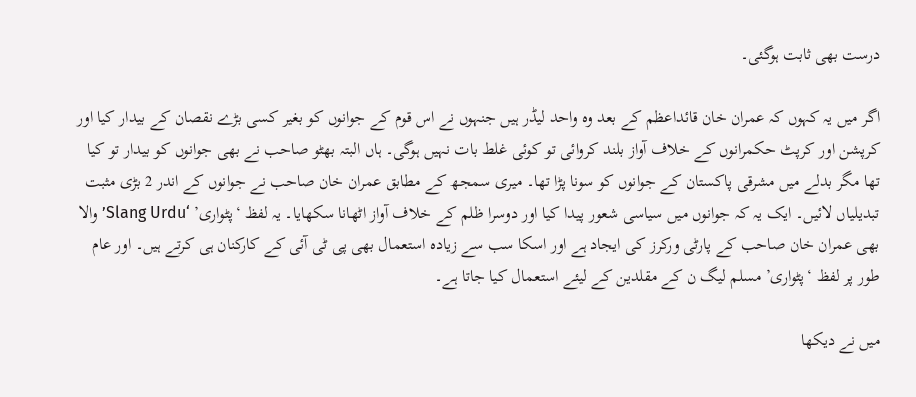درست بھی ثابت ہوگئی۔

اگر میں یہ کہوں کہ عمران خان قائداعظم کے بعد وہ واحد لیڈر ہیں جنہوں نے اس قوم کے جوانوں کو بغیر کسی بڑے نقصان کے بیدار کیا اور کرپشن اور کرپٹ حکمرانوں کے خلاف آواز بلند کروائی تو کوئی غلط بات نہیں ہوگی۔ ہاں البتہ بھٹو صاحب نے بھی جوانوں کو بیدار تو کیا تھا مگر بدلے میں مشرقی پاکستان کے جوانوں کو سونا پڑا تھا۔ میری سمجھ کے مطابق عمران خان صاحب نے جوانوں کے اندر 2 بڑی مثبت تبدیلیاں لائیں۔ ایک یہ کہ جوانوں میں سیاسی شعور پیدا کیا اور دوسرا ظلم کے خلاف آواز اٹھانا سکھایا۔ یہ لفظ ‘پٹواری’ ‘Slang Urdu’ والا بھی عمران خان صاحب کے پارٹی ورکرز کی ایجاد ہے اور اسکا سب سے زیادہ استعمال بھی پی ٹی آئی کے کارکنان ہی کرتے ہیں۔ اور عام طور پر لفظ ‘پٹواری’ مسلم لیگ ن کے مقلدین کے لیئے استعمال کیا جاتا ہے۔

میں نے دیکھا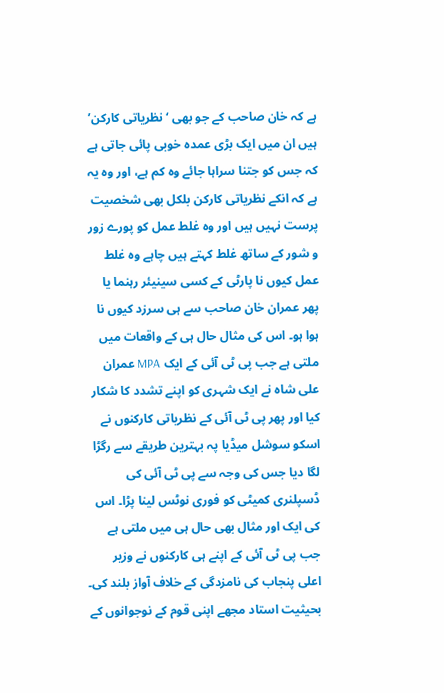ہے کہ خان صاحب کے جو بھی ‘نظریاتی کارکن’ ہیں ان میں ایک بڑی عمدہ خوبی پائی جاتی ہے کہ جس کو جتنا سراہا جائے وہ کم ہے، اور وہ یہ ہے کہ انکے نظریاتی کارکن بلکل بھی شخصیت پرست نہیں ہیں اور وہ غلط عمل کو پورے زور و شور کے ساتھ غلط کہتے ہیں چاہے وہ غلط عمل کیوں نا پارٹی کے کسی سینیئر رہنما یا پھر عمران خان صاحب سے ہی سرزد کیوں نا ہوا ہو۔ اس کی مثال حال ہی کے واقعات میں ملتی ہے جب پی ٹی آئی کے ایک MPA عمران علی شاہ نے ایک شہری کو اپنے تشدد کا شکار کیا اور پھر پی ٹی آئی کے نظریاتی کارکنوں نے اسکو سوشل میڈیا پہ بہترین طریقے سے رگڑا لگا دیا جس کی وجہ سے پی ٹی آئی کی ڈسپلنری کمیٹی کو فوری نوٹس لینا پڑا۔ اس کی ایک اور مثال بھی حال ہی میں ملتی ہے جب پی ٹی آئی کے اپنے ہی کارکنوں نے وزیر اعلی پنجاب کی نامزدگی کے خلاف آواز بلند کی۔ بحیثیت استاد مجھے اپنی قوم کے نوجوانوں کے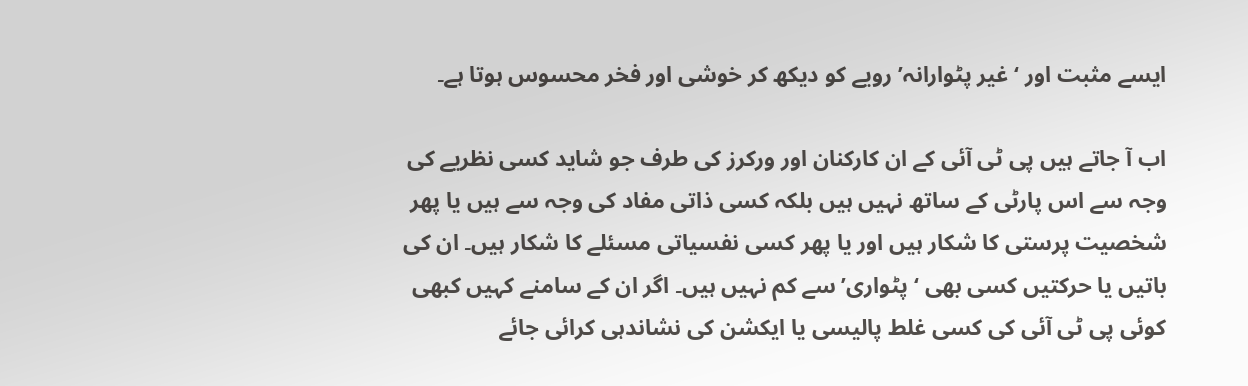ایسے مثبت اور ‘غیر پٹوارانہ’ رویے کو دیکھ کر خوشی اور فخر محسوس ہوتا ہے۔

اب آ جاتے ہیں پی ٹی آئی کے ان کارکنان اور ورکرز کی طرف جو شاید کسی نظریے کی وجہ سے اس پارٹی کے ساتھ نہیں ہیں بلکہ کسی ذاتی مفاد کی وجہ سے ہیں یا پھر شخصیت پرستی کا شکار ہیں اور یا پھر کسی نفسیاتی مسئلے کا شکار ہیں۔ ان کی باتیں یا حرکتیں کسی بھی ‘پٹواری’ سے کم نہیں ہیں۔ اگر ان کے سامنے کہیں کبھی کوئی پی ٹی آئی کی کسی غلط پالیسی یا ایکشن کی نشاندہی کرائی جائے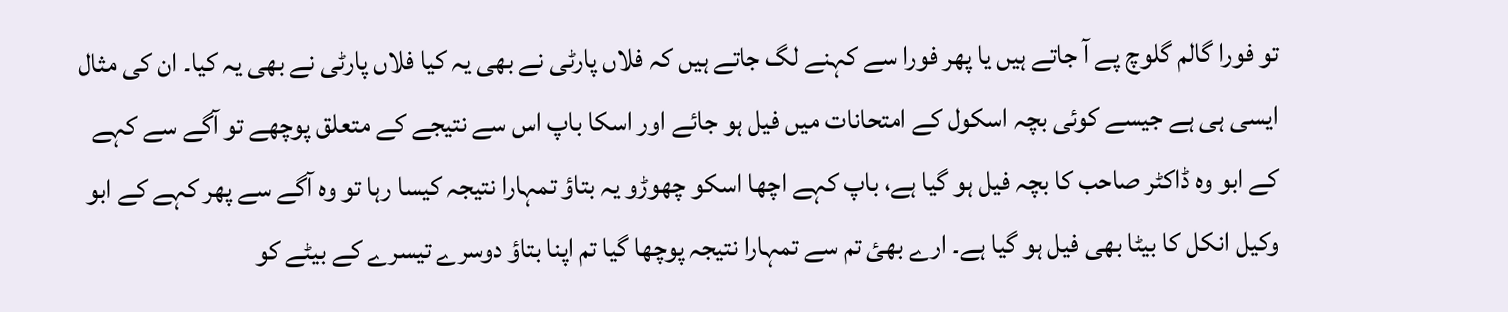تو فورا گالم گلوچ پے آ جاتے ہیں یا پھر فورا سے کہنے لگ جاتے ہیں کہ فلاں پارٹی نے بھی یہ کیا فلاں پارٹی نے بھی یہ کیا۔ ان کی مثال ایسی ہی ہے جیسے کوئی بچہ اسکول کے امتحانات میں فیل ہو جائے اور اسکا باپ اس سے نتیجے کے متعلق پوچھے تو آگے سے کہے کے ابو وہ ڈاکٹر صاحب کا بچہ فیل ہو گیا ہے، باپ کہے اچھا اسکو چھوڑو یہ بتاؤ تمہارا نتیجہ کیسا رہا تو وہ آگے سے پھر کہے کے ابو وکیل انکل کا بیٹا بھی فیل ہو گیا ہے۔ ارے بھئ تم سے تمہارا نتیجہ پوچھا گیا تم اپنا بتاؤ دوسرے تیسرے کے بیٹے کو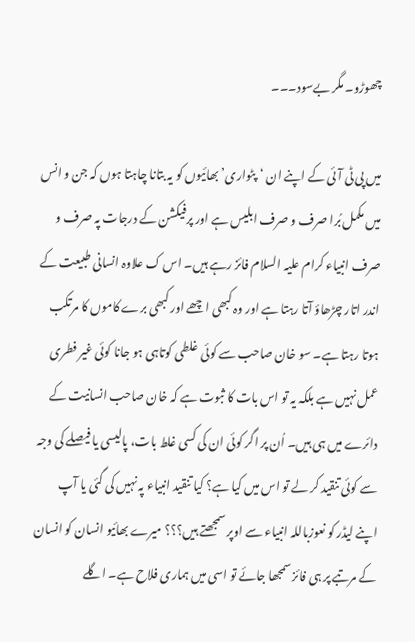چھوڑو۔ مگر بےسود۔۔۔

میں پی ٹی آئی کے اپنے ان ‘پٹواری’ بھائیوں کو یہ بتانا چاہتا ہوں کہ جن و انس میں مکمل بُرا صرف و صرف ابلیس ہے اور پرفیکشن کے درجات پہ صرف و صرف انبیاء کرام علیہ السلام فائز رہے ہیں۔ اس ک علاوہ انسانی طبیعت کے اندر اتار چڑھاؤ آتا رہتا ہے اور وہ کبھی اچھے اور کبھی برے کاموں کا مرتکب ہوتا رہتا ہے۔ سو خان صاحب سے کوئی غلطی کوتاہی ہو جانا کوئی غیر فطری عمل نہیں ہے بلکہ یہ تو اس بات کا ثبوت ہے کہ خان صاحب انسانیت کے دائرے میں ہی ہیں۔ اُن پر اگر کوئی ان کی کسی غلط بات، پالیسی یا فیصلے کی وجہ سے کوئی تنقید کر لے تو اس میں کیا ہے؟ کیا تنقید انبیاء پہ نہیں کی گئی یا آپ اپنے لیڈر کو نعوزباللہ انبیاء سے اوپر سمجھتے ہیں؟؟؟ میرے بھائیو انسان کو انسان کے مرتبے پر ہی فائز سمجھا جائے تو اسی میں ہماری فلاح ہے۔ اگلے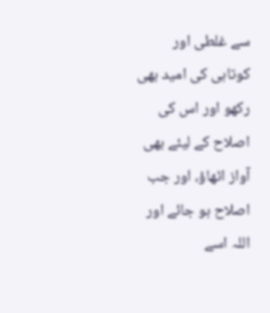سے غلطی اور کوتاہی کی امید بھی رکھو اور اس کی اصلاح کے لیئے بھی آواز اٹھاؤ، اور جب اصلاح ہو جائے اور اللہ اسے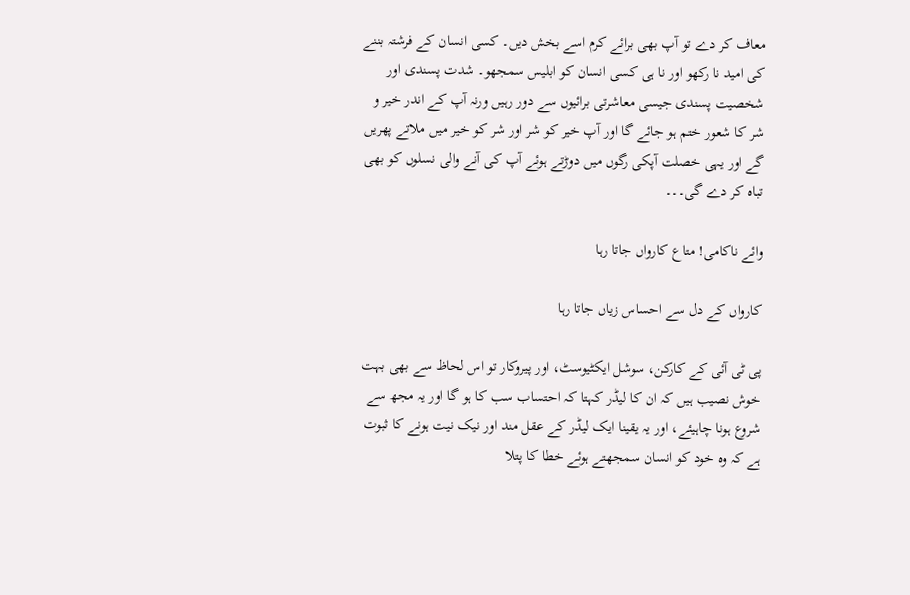معاف کر دے تو آپ بھی برائے کرم اسے بخش دیں۔ کسی انسان کے فرشتہ بننے کی امید نا رکھو اور نا ہی کسی انسان کو ابلیس سمجھو۔ شدت پسندی اور شخصیت پسندی جیسی معاشرتی برائیوں سے دور رہیں ورنہ آپ کے اندر خیر و شر کا شعور ختم ہو جائے گا اور آپ خیر کو شر اور شر کو خیر میں ملاتے پھریں گے اور یہی خصلت آپکی رگوں میں دوڑتے ہوئے آپ کی آنے والی نسلوں کو بھی تباہ کر دے گی۔۔۔

وائے ناکامی! متاع کارواں جاتا رہا

کارواں کے دل سے احساس زیاں جاتا رہا

پی ٹی آئی کے کارکن، سوشل ایکٹیوسٹ، اور پیروکار تو اس لحاظ سے بھی بہت خوش نصیب ہیں کہ ان کا لیڈر کہتا کہ احتساب سب کا ہو گا اور یہ مجھ سے شروع ہونا چاہیئے، اور یہ یقینا ایک لیڈر کے عقل مند اور نیک نیت ہونے کا ثبوت ہے کہ وہ خود کو انسان سمجھتے ہوئے خطا کا پتلا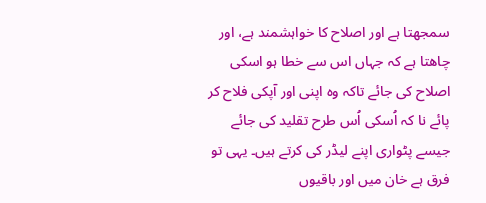سمجھتا ہے اور اصلاح کا خواہشمند ہے، اور چاھتا ہے کہ جہاں اس سے خطا ہو اسکی اصلاح کی جائے تاکہ وہ اپنی اور آپکی فلاح کر پائے نا کہ اُسکی اُس طرح تقلید کی جائے جیسے پٹواری اپنے لیڈر کی کرتے ہیں۔ یہی تو فرق ہے خان میں اور باقیوں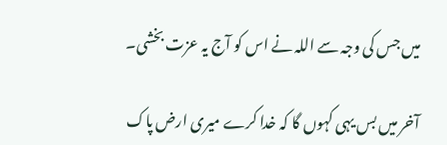میں جس کی وجہ سے اللہ نے اس کو آج یہ عزت بخشی۔

آخر میں بس یہی کہوں گا کہ خدا کرے میری ارض پاک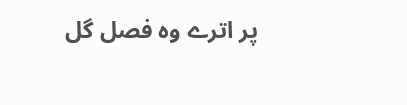پر اترے وہ فصل گل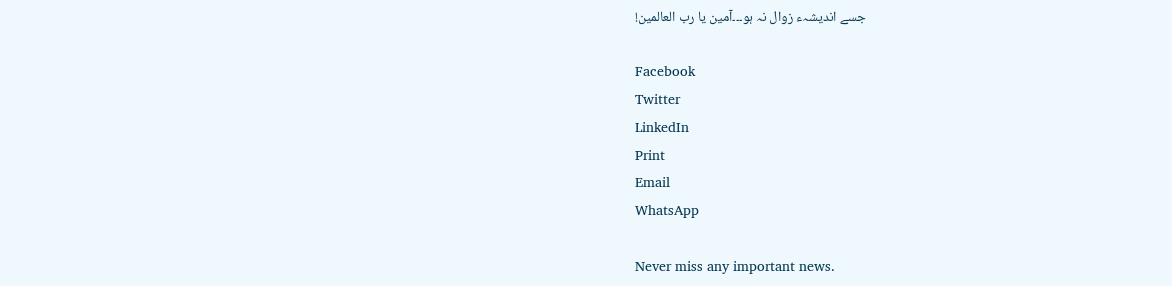جسے اندیشہء زوال نہ ہو۔۔۔آمین یا رب العالمین!

Facebook
Twitter
LinkedIn
Print
Email
WhatsApp

Never miss any important news.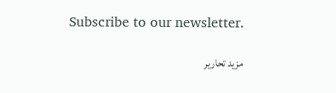Subscribe to our newsletter.

مزید تحاریر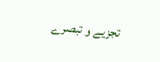تجزیے و تبصرے